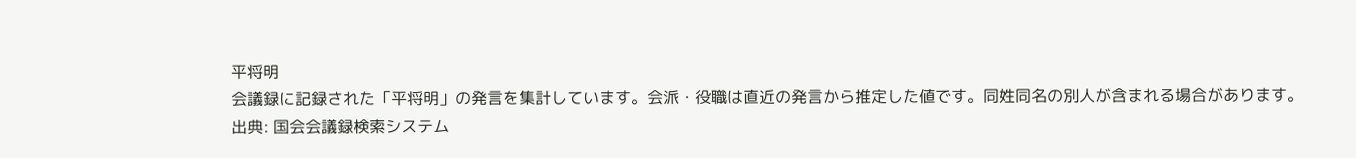平将明
会議録に記録された「平将明」の発言を集計しています。会派・役職は直近の発言から推定した値です。同姓同名の別人が含まれる場合があります。
出典: 国会会議録検索システム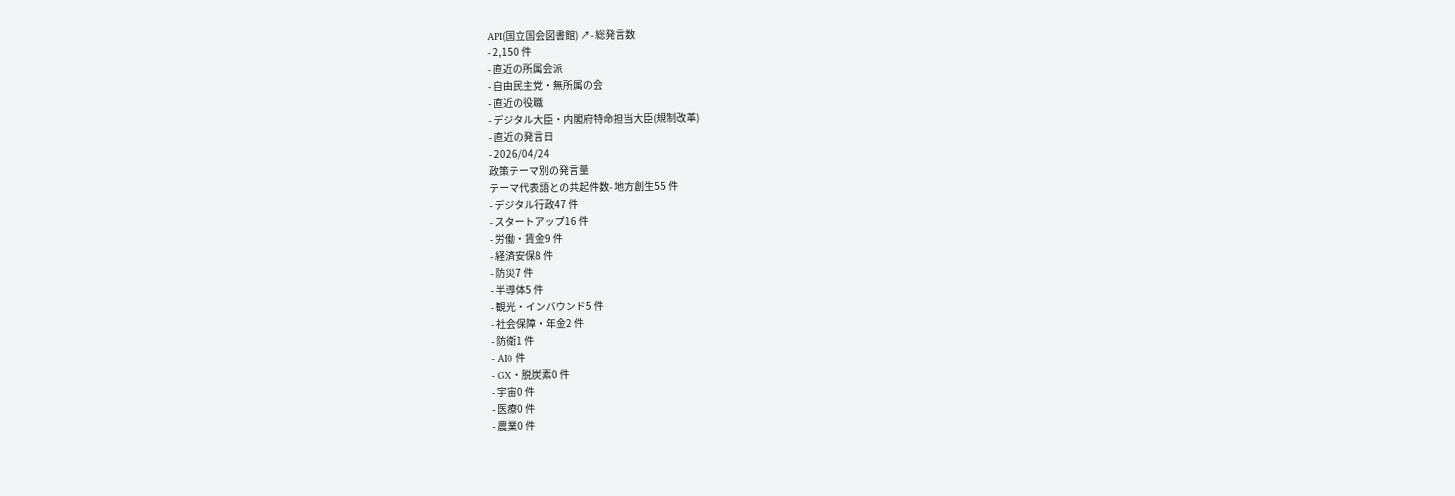API(国立国会図書館) ↗- 総発言数
- 2,150 件
- 直近の所属会派
- 自由民主党・無所属の会
- 直近の役職
- デジタル大臣・内閣府特命担当大臣(規制改革)
- 直近の発言日
- 2026/04/24
政策テーマ別の発言量
テーマ代表語との共起件数- 地方創生55 件
- デジタル行政47 件
- スタートアップ16 件
- 労働・賃金9 件
- 経済安保8 件
- 防災7 件
- 半導体5 件
- 観光・インバウンド5 件
- 社会保障・年金2 件
- 防衛1 件
- AI0 件
- GX・脱炭素0 件
- 宇宙0 件
- 医療0 件
- 農業0 件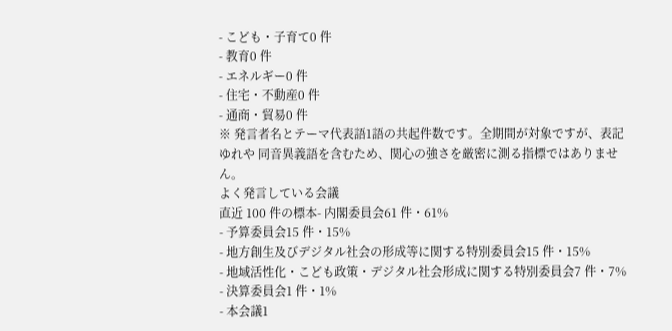- こども・子育て0 件
- 教育0 件
- エネルギー0 件
- 住宅・不動産0 件
- 通商・貿易0 件
※ 発言者名とテーマ代表語1語の共起件数です。全期間が対象ですが、表記ゆれや 同音異義語を含むため、関心の強さを厳密に測る指標ではありません。
よく発言している会議
直近 100 件の標本- 内閣委員会61 件・61%
- 予算委員会15 件・15%
- 地方創生及びデジタル社会の形成等に関する特別委員会15 件・15%
- 地域活性化・こども政策・デジタル社会形成に関する特別委員会7 件・7%
- 決算委員会1 件・1%
- 本会議1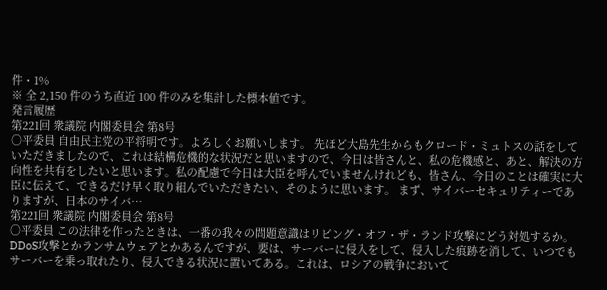件・1%
※ 全 2,150 件のうち直近 100 件のみを集計した標本値です。
発言履歴
第221回 衆議院 内閣委員会 第8号
○平委員 自由民主党の平将明です。よろしくお願いします。 先ほど大島先生からもクロード・ミュトスの話をしていただきましたので、これは結構危機的な状況だと思いますので、今日は皆さんと、私の危機感と、あと、解決の方向性を共有をしたいと思います。私の配慮で今日は大臣を呼んでいませんけれども、皆さん、今日のことは確実に大臣に伝えて、できるだけ早く取り組んでいただきたい、そのように思います。 まず、サイバーセキュリティーでありますが、日本のサイバ…
第221回 衆議院 内閣委員会 第8号
○平委員 この法律を作ったときは、一番の我々の問題意識はリビング・オフ・ザ・ランド攻撃にどう対処するか。DDoS攻撃とかランサムウェアとかあるんですが、要は、サーバーに侵入をして、侵入した痕跡を消して、いつでもサーバーを乗っ取れたり、侵入できる状況に置いてある。これは、ロシアの戦争において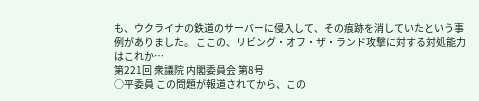も、ウクライナの鉄道のサーバーに侵入して、その痕跡を消していたという事例がありました。 ここの、リビング・オフ・ザ・ランド攻撃に対する対処能力はこれか…
第221回 衆議院 内閣委員会 第8号
○平委員 この問題が報道されてから、この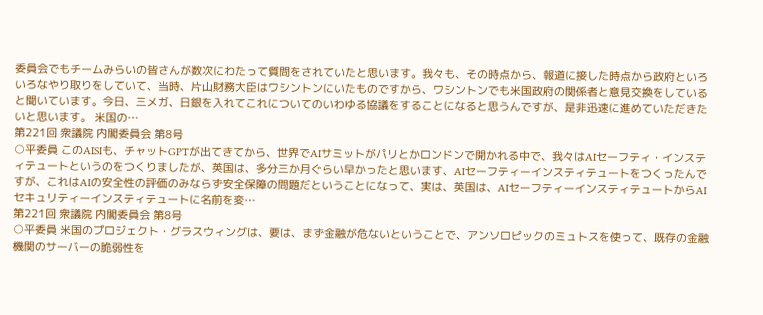委員会でもチームみらいの皆さんが数次にわたって質問をされていたと思います。我々も、その時点から、報道に接した時点から政府といろいろなやり取りをしていて、当時、片山財務大臣はワシントンにいたものですから、ワシントンでも米国政府の関係者と意見交換をしていると聞いています。今日、三メガ、日銀を入れてこれについてのいわゆる協議をすることになると思うんですが、是非迅速に進めていただきたいと思います。 米国の…
第221回 衆議院 内閣委員会 第8号
○平委員 このAISIも、チャットGPTが出てきてから、世界でAIサミットがパリとかロンドンで開かれる中で、我々はAIセーフティ・インスティテュートというのをつくりましたが、英国は、多分三か月ぐらい早かったと思います、AIセーフティーインスティテュートをつくったんですが、これはAIの安全性の評価のみならず安全保障の問題だということになって、実は、英国は、AIセーフティーインスティテュートからAIセキュリティーインスティテュートに名前を変…
第221回 衆議院 内閣委員会 第8号
○平委員 米国のプロジェクト・グラスウィングは、要は、まず金融が危ないということで、アンソロピックのミュトスを使って、既存の金融機関のサーバーの脆弱性を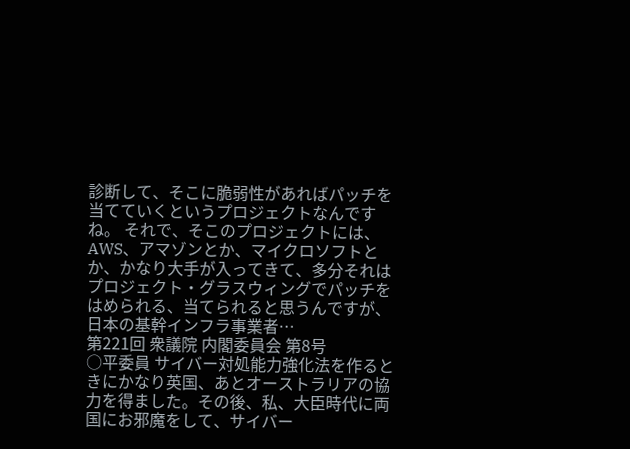診断して、そこに脆弱性があればパッチを当てていくというプロジェクトなんですね。 それで、そこのプロジェクトには、AWS、アマゾンとか、マイクロソフトとか、かなり大手が入ってきて、多分それはプロジェクト・グラスウィングでパッチをはめられる、当てられると思うんですが、日本の基幹インフラ事業者…
第221回 衆議院 内閣委員会 第8号
○平委員 サイバー対処能力強化法を作るときにかなり英国、あとオーストラリアの協力を得ました。その後、私、大臣時代に両国にお邪魔をして、サイバー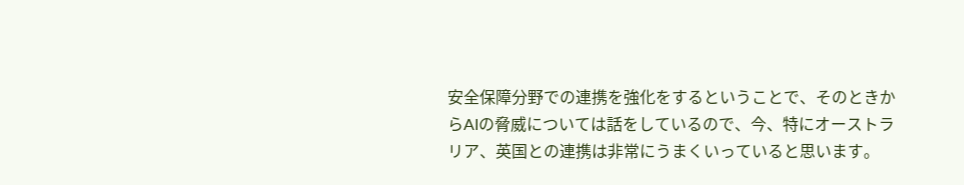安全保障分野での連携を強化をするということで、そのときからAIの脅威については話をしているので、今、特にオーストラリア、英国との連携は非常にうまくいっていると思います。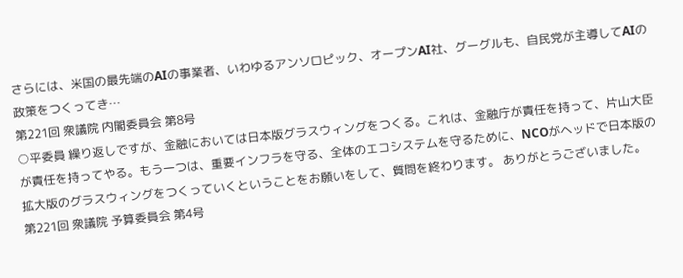さらには、米国の最先端のAIの事業者、いわゆるアンソロピック、オープンAI社、グーグルも、自民党が主導してAIの政策をつくってき…
第221回 衆議院 内閣委員会 第8号
○平委員 繰り返しですが、金融においては日本版グラスウィングをつくる。これは、金融庁が責任を持って、片山大臣が責任を持ってやる。もう一つは、重要インフラを守る、全体のエコシステムを守るために、NCOがヘッドで日本版の拡大版のグラスウィングをつくっていくということをお願いをして、質問を終わります。 ありがとうございました。
第221回 衆議院 予算委員会 第4号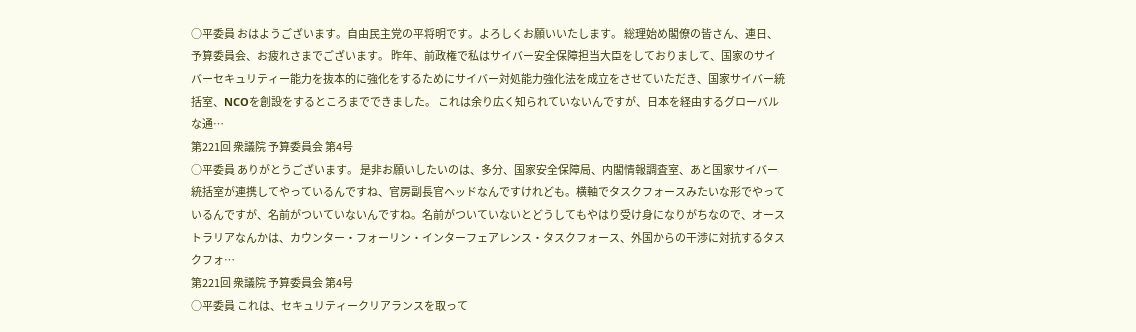○平委員 おはようございます。自由民主党の平将明です。よろしくお願いいたします。 総理始め閣僚の皆さん、連日、予算委員会、お疲れさまでございます。 昨年、前政権で私はサイバー安全保障担当大臣をしておりまして、国家のサイバーセキュリティー能力を抜本的に強化をするためにサイバー対処能力強化法を成立をさせていただき、国家サイバー統括室、NCOを創設をするところまでできました。 これは余り広く知られていないんですが、日本を経由するグローバルな通…
第221回 衆議院 予算委員会 第4号
○平委員 ありがとうございます。 是非お願いしたいのは、多分、国家安全保障局、内閣情報調査室、あと国家サイバー統括室が連携してやっているんですね、官房副長官ヘッドなんですけれども。横軸でタスクフォースみたいな形でやっているんですが、名前がついていないんですね。名前がついていないとどうしてもやはり受け身になりがちなので、オーストラリアなんかは、カウンター・フォーリン・インターフェアレンス・タスクフォース、外国からの干渉に対抗するタスクフォ…
第221回 衆議院 予算委員会 第4号
○平委員 これは、セキュリティークリアランスを取って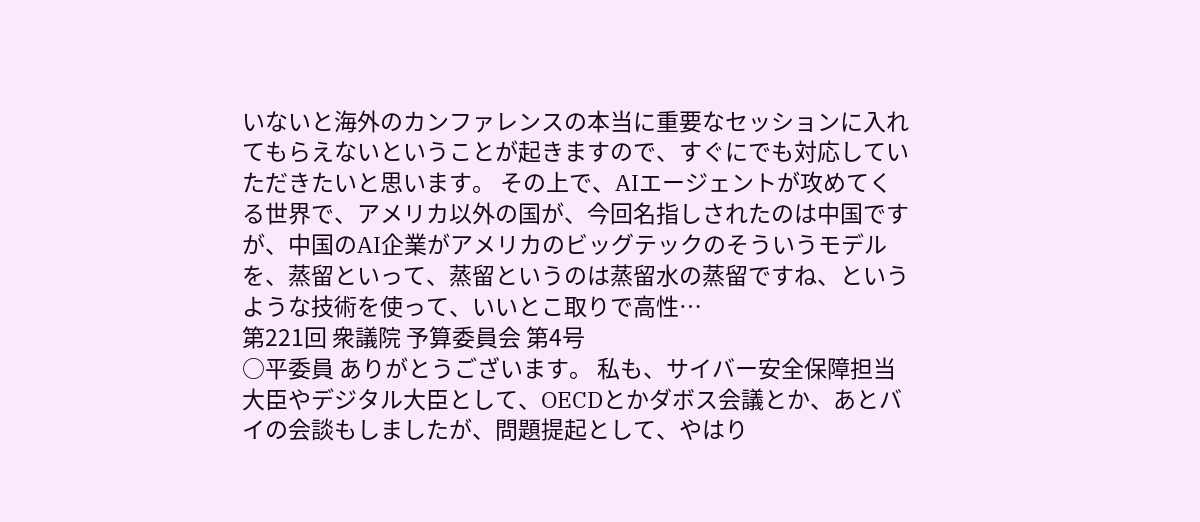いないと海外のカンファレンスの本当に重要なセッションに入れてもらえないということが起きますので、すぐにでも対応していただきたいと思います。 その上で、AIエージェントが攻めてくる世界で、アメリカ以外の国が、今回名指しされたのは中国ですが、中国のAI企業がアメリカのビッグテックのそういうモデルを、蒸留といって、蒸留というのは蒸留水の蒸留ですね、というような技術を使って、いいとこ取りで高性…
第221回 衆議院 予算委員会 第4号
○平委員 ありがとうございます。 私も、サイバー安全保障担当大臣やデジタル大臣として、OECDとかダボス会議とか、あとバイの会談もしましたが、問題提起として、やはり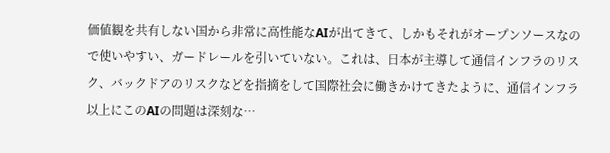価値観を共有しない国から非常に高性能なAIが出てきて、しかもそれがオープンソースなので使いやすい、ガードレールを引いていない。これは、日本が主導して通信インフラのリスク、バックドアのリスクなどを指摘をして国際社会に働きかけてきたように、通信インフラ以上にこのAIの問題は深刻な…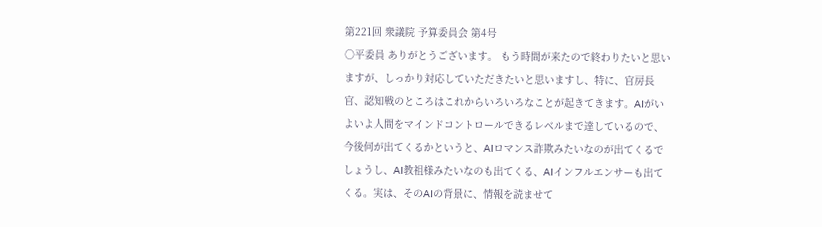第221回 衆議院 予算委員会 第4号
○平委員 ありがとうございます。 もう時間が来たので終わりたいと思いますが、しっかり対応していただきたいと思いますし、特に、官房長官、認知戦のところはこれからいろいろなことが起きてきます。AIがいよいよ人間をマインドコントロールできるレベルまで達しているので、今後何が出てくるかというと、AIロマンス詐欺みたいなのが出てくるでしょうし、AI教祖様みたいなのも出てくる、AIインフルエンサーも出てくる。実は、そのAIの背景に、情報を読ませて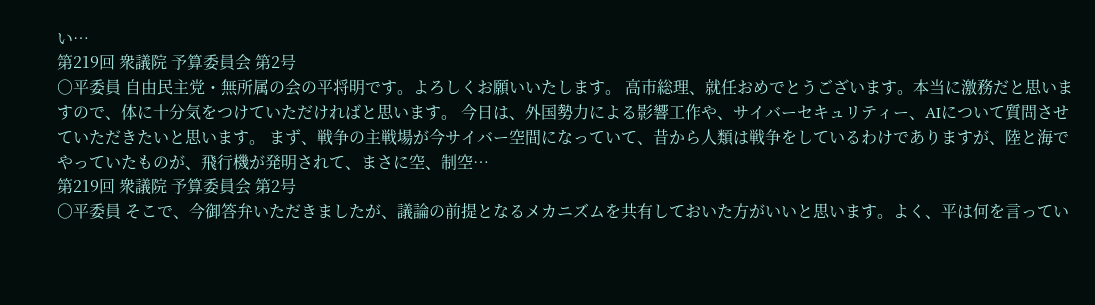い…
第219回 衆議院 予算委員会 第2号
○平委員 自由民主党・無所属の会の平将明です。よろしくお願いいたします。 高市総理、就任おめでとうございます。本当に激務だと思いますので、体に十分気をつけていただければと思います。 今日は、外国勢力による影響工作や、サイバーセキュリティー、AIについて質問させていただきたいと思います。 まず、戦争の主戦場が今サイバー空間になっていて、昔から人類は戦争をしているわけでありますが、陸と海でやっていたものが、飛行機が発明されて、まさに空、制空…
第219回 衆議院 予算委員会 第2号
○平委員 そこで、今御答弁いただきましたが、議論の前提となるメカニズムを共有しておいた方がいいと思います。よく、平は何を言ってい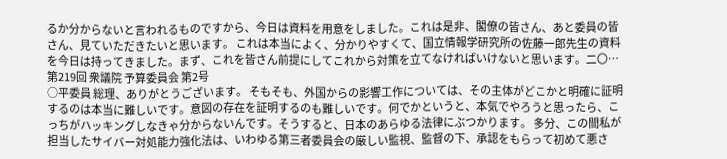るか分からないと言われるものですから、今日は資料を用意をしました。これは是非、閣僚の皆さん、あと委員の皆さん、見ていただきたいと思います。 これは本当によく、分かりやすくて、国立情報学研究所の佐藤一郎先生の資料を今日は持ってきました。まず、これを皆さん前提にしてこれから対策を立てなければいけないと思います。二〇…
第219回 衆議院 予算委員会 第2号
○平委員 総理、ありがとうございます。 そもそも、外国からの影響工作については、その主体がどこかと明確に証明するのは本当に難しいです。意図の存在を証明するのも難しいです。何でかというと、本気でやろうと思ったら、こっちがハッキングしなきゃ分からないんです。そうすると、日本のあらゆる法律にぶつかります。 多分、この間私が担当したサイバー対処能力強化法は、いわゆる第三者委員会の厳しい監視、監督の下、承認をもらって初めて悪さ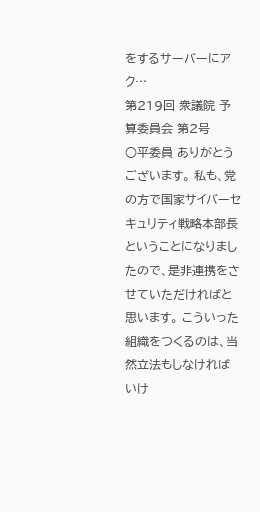をするサーバーにアク…
第219回 衆議院 予算委員会 第2号
○平委員 ありがとうございます。 私も、党の方で国家サイバーセキュリティ戦略本部長ということになりましたので、是非連携をさせていただければと思います。 こういった組織をつくるのは、当然立法もしなければいけ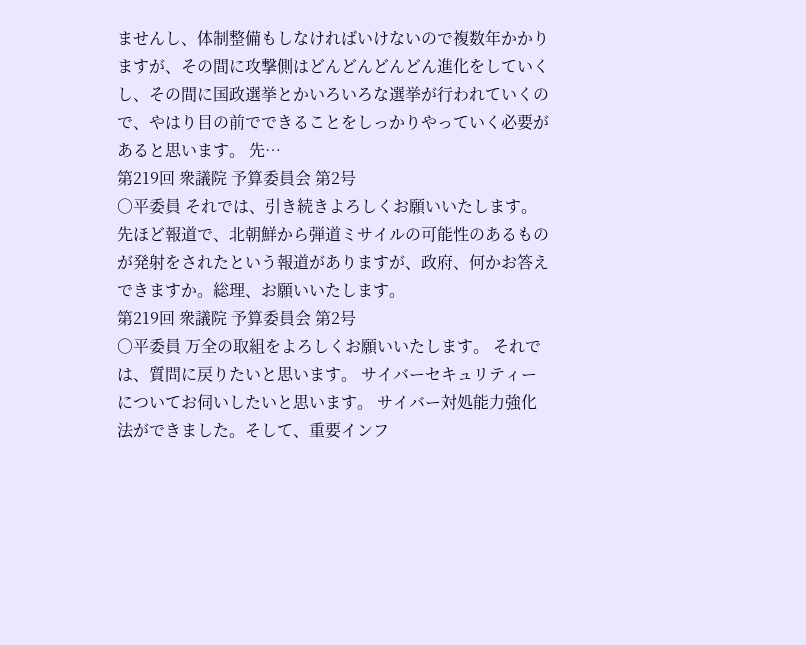ませんし、体制整備もしなければいけないので複数年かかりますが、その間に攻撃側はどんどんどんどん進化をしていくし、その間に国政選挙とかいろいろな選挙が行われていくので、やはり目の前でできることをしっかりやっていく必要があると思います。 先…
第219回 衆議院 予算委員会 第2号
○平委員 それでは、引き続きよろしくお願いいたします。 先ほど報道で、北朝鮮から弾道ミサイルの可能性のあるものが発射をされたという報道がありますが、政府、何かお答えできますか。総理、お願いいたします。
第219回 衆議院 予算委員会 第2号
○平委員 万全の取組をよろしくお願いいたします。 それでは、質問に戻りたいと思います。 サイバーセキュリティーについてお伺いしたいと思います。 サイバー対処能力強化法ができました。そして、重要インフ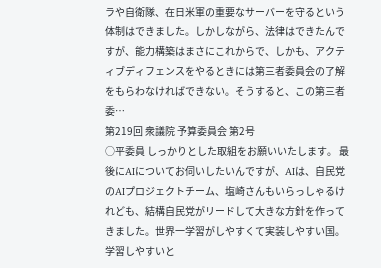ラや自衛隊、在日米軍の重要なサーバーを守るという体制はできました。しかしながら、法律はできたんですが、能力構築はまさにこれからで、しかも、アクティブディフェンスをやるときには第三者委員会の了解をもらわなければできない。そうすると、この第三者委…
第219回 衆議院 予算委員会 第2号
○平委員 しっかりとした取組をお願いいたします。 最後にAIについてお伺いしたいんですが、AIは、自民党のAIプロジェクトチーム、塩崎さんもいらっしゃるけれども、結構自民党がリードして大きな方針を作ってきました。世界一学習がしやすくて実装しやすい国。学習しやすいと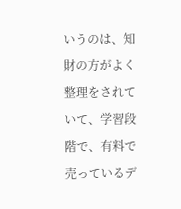いうのは、知財の方がよく整理をされていて、学習段階で、有料で売っているデ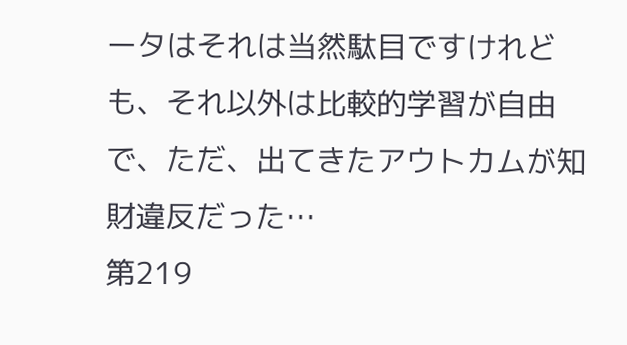ータはそれは当然駄目ですけれども、それ以外は比較的学習が自由で、ただ、出てきたアウトカムが知財違反だった…
第219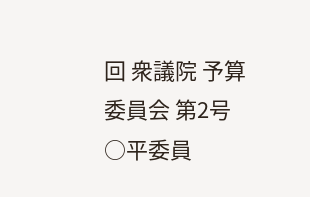回 衆議院 予算委員会 第2号
○平委員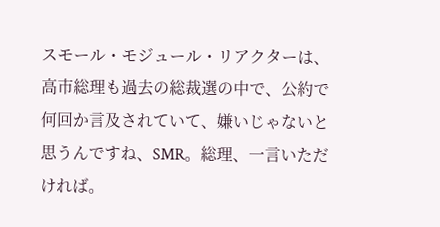スモール・モジュール・リアクターは、高市総理も過去の総裁選の中で、公約で何回か言及されていて、嫌いじゃないと思うんですね、SMR。総理、一言いただければ。